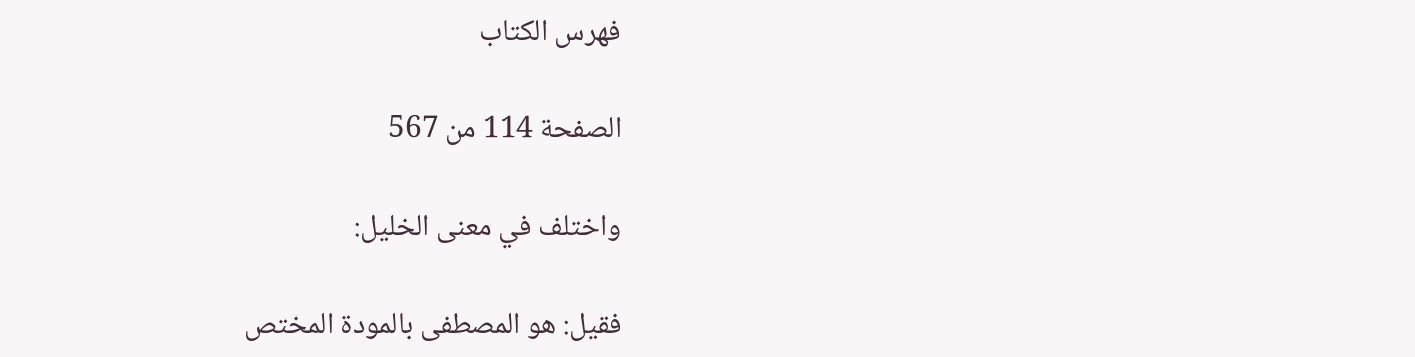فهرس الكتاب

الصفحة 114 من 567

واختلف في معنى الخليل:

فقيل: هو المصطفى بالمودة المختص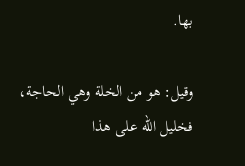بها.

وقيل: هو من الخلة وهي الحاجة، فخليل الله على هذا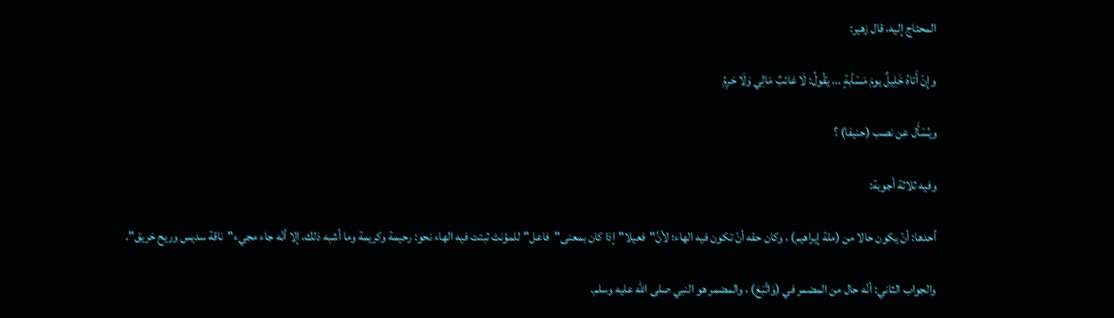المحتاج إليه، قال زهير:

وإِنْ أَتاهُ خَلِيلٌ يومَ مَسْأبةٍ ... يَقُولُ: لَا غائبٌ مَالِي وَلَا حَرِمُ

ويُسْأَل عن نصب (حنيفا) ؟

وفيه ثلاثة أجوبة:

أحدها: أنّ يكون حالا من (ملة إيراهيم) ، وكان حقه أنّ تكون فيه الهاء؛ لأنَّ"فعيلا"إذا كان بمعنى"فاعل"للمؤنث ثبتت فيه الهاء نحو: رحيمة وكريمة وما أشبه ذلك، إلا أنّه جاء مجيء"ناقة سديس وريح خريق".

والجواب الثاني: أنّه حال من المضمر في (وَاتَّبَعَ) ، والمضمر هو النبي صلى الله عليه وسلم.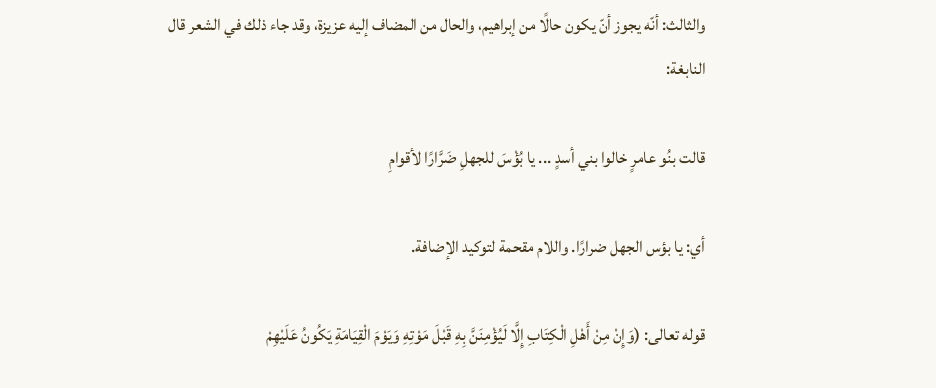والثالث: أنّه يجوز أنّ يكون حالًا من إبراهيم، والحال من المضاف إليه عزيزة، وقد جاء ذلك في الشعر قال النابغة:

قالت بنُو عامرٍ خالوا بني أسدٍ ... يا بُؤْسَ للجهلِ ضَرَّارًا لأقوامِ

أي: يا بؤس الجهل ضرارًا. واللام مقحمة لتوكيد الإضافة.

قوله تعالى: (وَإِنْ مِنْ أَهْلِ الْكِتَابِ إِلَّا لَيُؤْمِنَنَّ بِهِ قَبْلَ مَوْتِهِ وَيَوْمَ الْقِيَامَةِ يَكُونُ عَلَيْهِمْ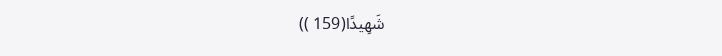شَهِيدًا(159 ))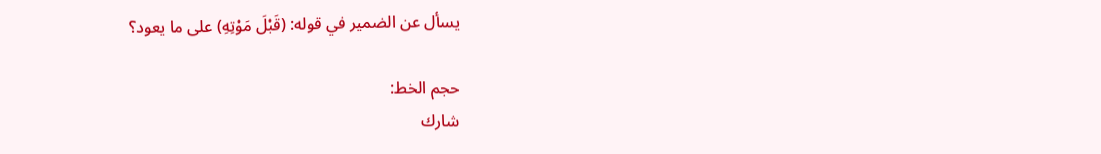يسأل عن الضمير في قوله: (قَبْلَ مَوْتِهِ) على ما يعود؟

حجم الخط:
شارك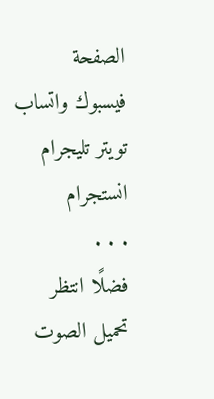الصفحة
فيسبوك واتساب تويتر تليجرام انستجرام
. . .
فضلًا انتظر تحميل الصوت